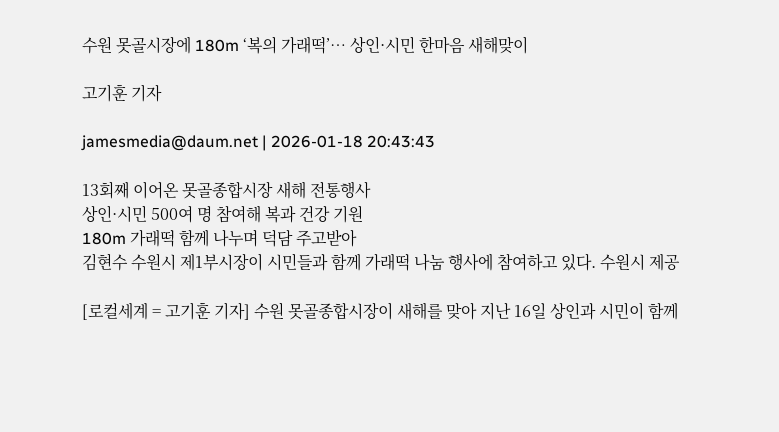수원 못골시장에 180m ‘복의 가래떡’… 상인·시민 한마음 새해맞이

고기훈 기자

jamesmedia@daum.net | 2026-01-18 20:43:43

13회째 이어온 못골종합시장 새해 전통행사
상인·시민 500여 명 참여해 복과 건강 기원
180m 가래떡 함께 나누며 덕담 주고받아
김현수 수원시 제1부시장이 시민들과 함께 가래떡 나눔 행사에 참여하고 있다. 수원시 제공

[로컬세계 = 고기훈 기자] 수원 못골종합시장이 새해를 맞아 지난 16일 상인과 시민이 함께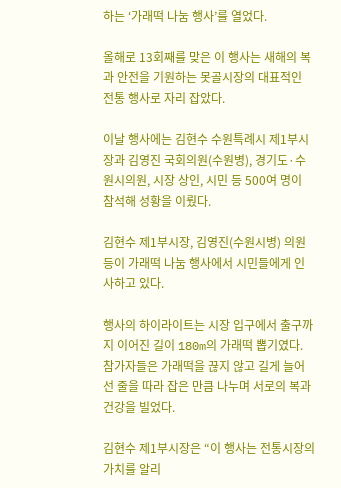하는 ‘가래떡 나눔 행사’를 열었다.

올해로 13회째를 맞은 이 행사는 새해의 복과 안전을 기원하는 못골시장의 대표적인 전통 행사로 자리 잡았다.

이날 행사에는 김현수 수원특례시 제1부시장과 김영진 국회의원(수원병), 경기도·수원시의원, 시장 상인, 시민 등 500여 명이 참석해 성황을 이뤘다.

김현수 제1부시장, 김영진(수원시병) 의원 등이 가래떡 나눔 행사에서 시민들에게 인사하고 있다.

행사의 하이라이트는 시장 입구에서 출구까지 이어진 길이 180m의 가래떡 뽑기였다. 참가자들은 가래떡을 끊지 않고 길게 늘어선 줄을 따라 잡은 만큼 나누며 서로의 복과 건강을 빌었다.

김현수 제1부시장은 “이 행사는 전통시장의 가치를 알리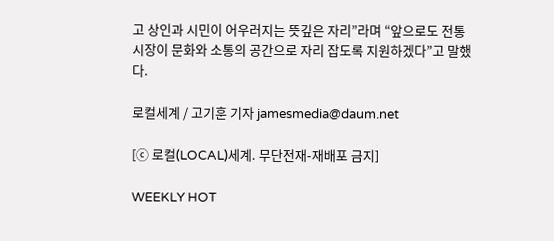고 상인과 시민이 어우러지는 뜻깊은 자리”라며 “앞으로도 전통시장이 문화와 소통의 공간으로 자리 잡도록 지원하겠다”고 말했다.

로컬세계 / 고기훈 기자 jamesmedia@daum.net

[ⓒ 로컬(LOCAL)세계. 무단전재-재배포 금지]

WEEKLY HOT